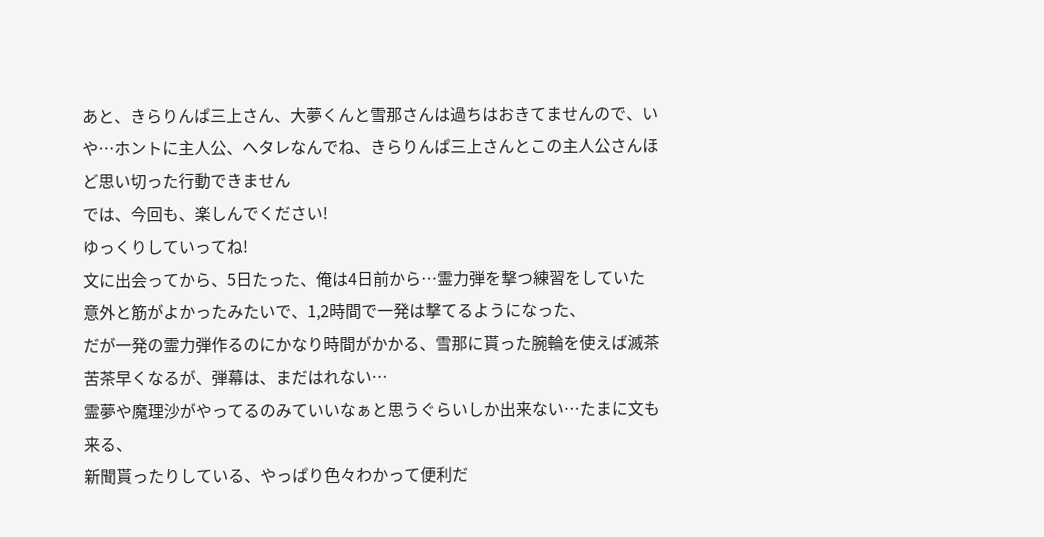あと、きらりんぱ三上さん、大夢くんと雪那さんは過ちはおきてませんので、いや…ホントに主人公、へタレなんでね、きらりんぱ三上さんとこの主人公さんほど思い切った行動できません
では、今回も、楽しんでください!
ゆっくりしていってね!
文に出会ってから、5日たった、俺は4日前から…霊力弾を撃つ練習をしていた
意外と筋がよかったみたいで、1,2時間で一発は撃てるようになった、
だが一発の霊力弾作るのにかなり時間がかかる、雪那に貰った腕輪を使えば滅茶苦茶早くなるが、弾幕は、まだはれない…
霊夢や魔理沙がやってるのみていいなぁと思うぐらいしか出来ない…たまに文も来る、
新聞貰ったりしている、やっぱり色々わかって便利だ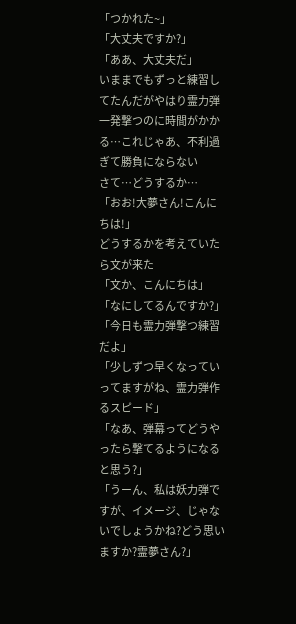「つかれた~」
「大丈夫ですか?」
「ああ、大丈夫だ」
いままでもずっと練習してたんだがやはり霊力弾一発撃つのに時間がかかる…これじゃあ、不利過ぎて勝負にならない
さて…どうするか…
「おお!大夢さん!こんにちは!」
どうするかを考えていたら文が来た
「文か、こんにちは」
「なにしてるんですか?」
「今日も霊力弾撃つ練習だよ」
「少しずつ早くなっていってますがね、霊力弾作るスピード」
「なあ、弾幕ってどうやったら撃てるようになると思う?」
「うーん、私は妖力弾ですが、イメージ、じゃないでしょうかね?どう思いますか?霊夢さん?」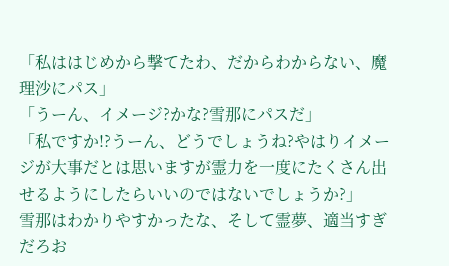「私ははじめから撃てたわ、だからわからない、魔理沙にパス」
「うーん、イメージ?かな?雪那にパスだ」
「私ですか!?うーん、どうでしょうね?やはりイメージが大事だとは思いますが霊力を一度にたくさん出せるようにしたらいいのではないでしょうか?」
雪那はわかりやすかったな、そして霊夢、適当すぎだろお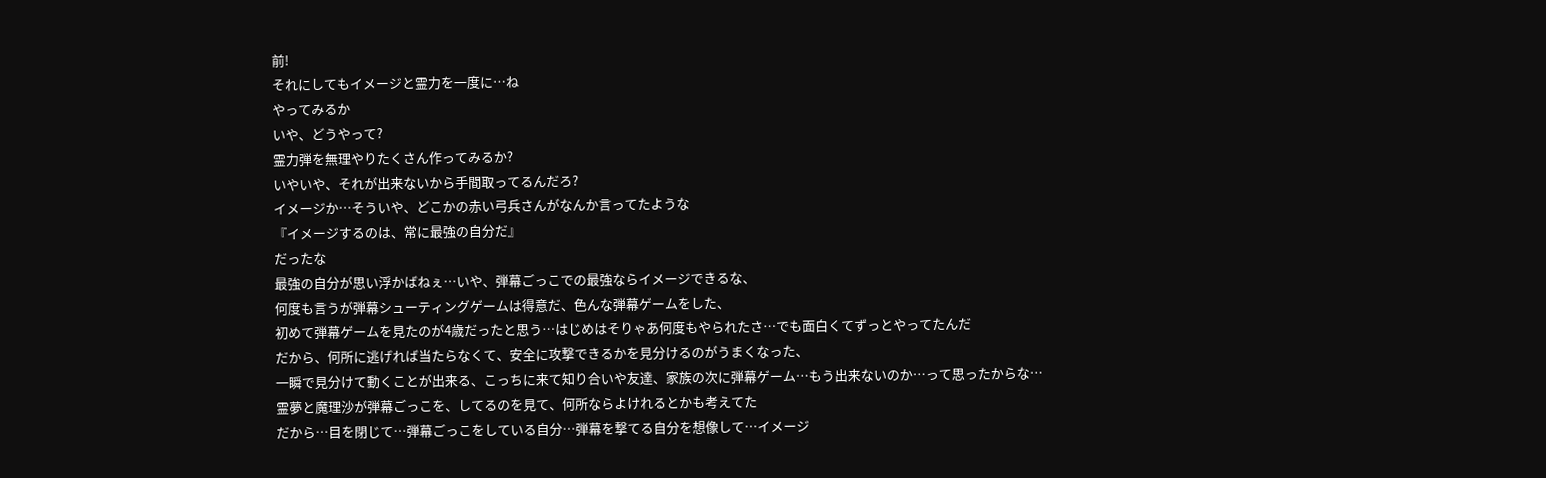前!
それにしてもイメージと霊力を一度に…ね
やってみるか
いや、どうやって?
霊力弾を無理やりたくさん作ってみるか?
いやいや、それが出来ないから手間取ってるんだろ?
イメージか…そういや、どこかの赤い弓兵さんがなんか言ってたような
『イメージするのは、常に最強の自分だ』
だったな
最強の自分が思い浮かばねぇ…いや、弾幕ごっこでの最強ならイメージできるな、
何度も言うが弾幕シューティングゲームは得意だ、色んな弾幕ゲームをした、
初めて弾幕ゲームを見たのが4歳だったと思う…はじめはそりゃあ何度もやられたさ…でも面白くてずっとやってたんだ
だから、何所に逃げれば当たらなくて、安全に攻撃できるかを見分けるのがうまくなった、
一瞬で見分けて動くことが出来る、こっちに来て知り合いや友達、家族の次に弾幕ゲーム…もう出来ないのか…って思ったからな…
霊夢と魔理沙が弾幕ごっこを、してるのを見て、何所ならよけれるとかも考えてた
だから…目を閉じて…弾幕ごっこをしている自分…弾幕を撃てる自分を想像して…イメージ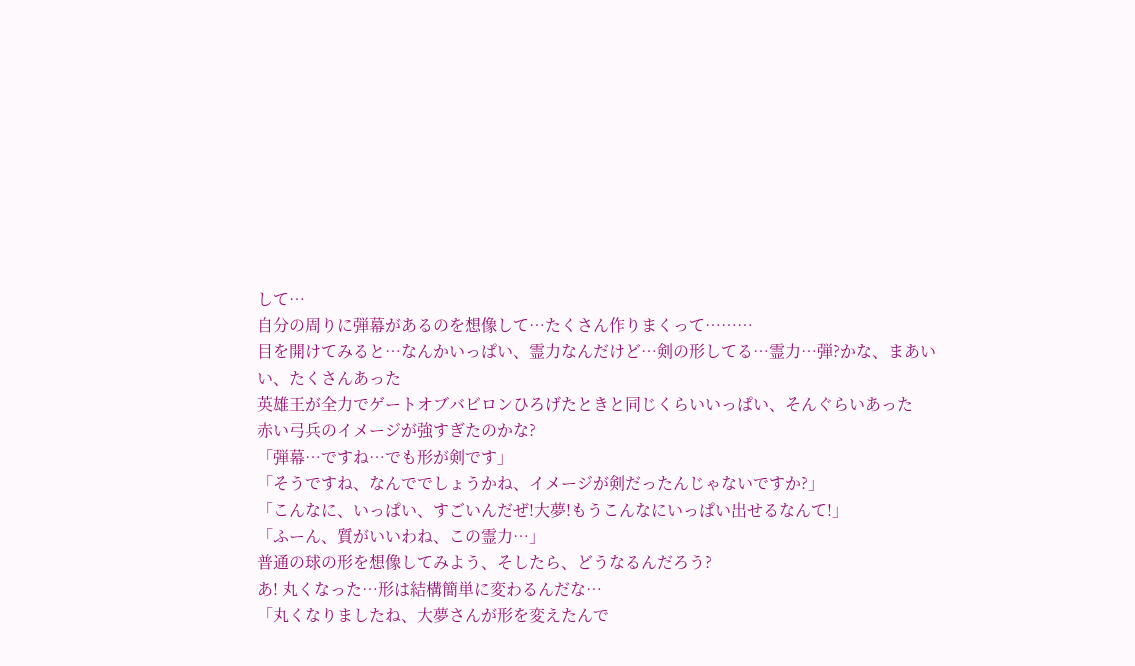して…
自分の周りに弾幕があるのを想像して…たくさん作りまくって………
目を開けてみると…なんかいっぱい、霊力なんだけど…剣の形してる…霊力…弾?かな、まあいい、たくさんあった
英雄王が全力でゲートオブバビロンひろげたときと同じくらいいっぱい、そんぐらいあった
赤い弓兵のイメージが強すぎたのかな?
「弾幕…ですね…でも形が剣です」
「そうですね、なんででしょうかね、イメージが剣だったんじゃないですか?」
「こんなに、いっぱい、すごいんだぜ!大夢!もうこんなにいっぱい出せるなんて!」
「ふーん、質がいいわね、この霊力…」
普通の球の形を想像してみよう、そしたら、どうなるんだろう?
あ! 丸くなった…形は結構簡単に変わるんだな…
「丸くなりましたね、大夢さんが形を変えたんで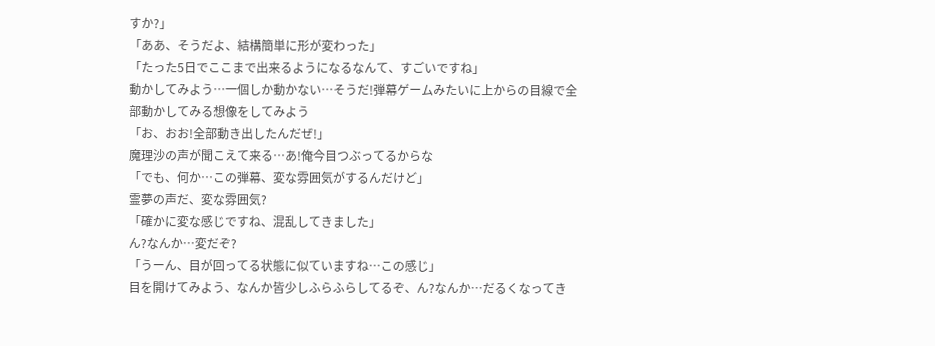すか?」
「ああ、そうだよ、結構簡単に形が変わった」
「たった5日でここまで出来るようになるなんて、すごいですね」
動かしてみよう…一個しか動かない…そうだ!弾幕ゲームみたいに上からの目線で全部動かしてみる想像をしてみよう
「お、おお!全部動き出したんだぜ!」
魔理沙の声が聞こえて来る…あ!俺今目つぶってるからな
「でも、何か…この弾幕、変な雰囲気がするんだけど」
霊夢の声だ、変な雰囲気?
「確かに変な感じですね、混乱してきました」
ん?なんか…変だぞ?
「うーん、目が回ってる状態に似ていますね…この感じ」
目を開けてみよう、なんか皆少しふらふらしてるぞ、ん?なんか…だるくなってき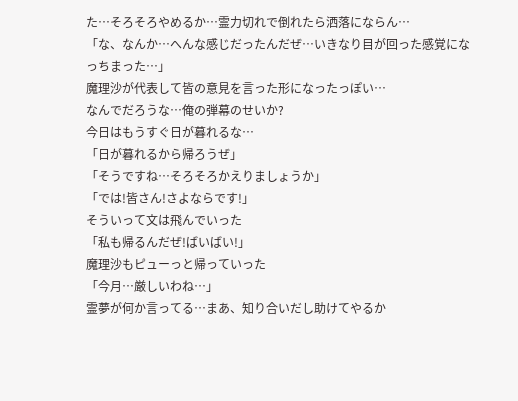た…そろそろやめるか…霊力切れで倒れたら洒落にならん…
「な、なんか…へんな感じだったんだぜ…いきなり目が回った感覚になっちまった…」
魔理沙が代表して皆の意見を言った形になったっぽい…
なんでだろうな…俺の弾幕のせいか?
今日はもうすぐ日が暮れるな…
「日が暮れるから帰ろうぜ」
「そうですね…そろそろかえりましょうか」
「では!皆さん!さよならです!」
そういって文は飛んでいった
「私も帰るんだぜ!ばいばい!」
魔理沙もピューっと帰っていった
「今月…厳しいわね…」
霊夢が何か言ってる…まあ、知り合いだし助けてやるか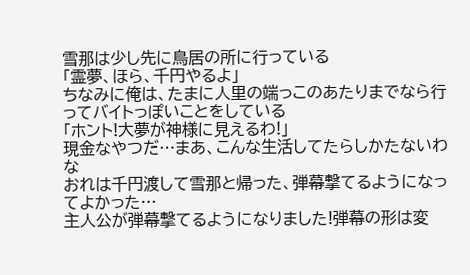雪那は少し先に鳥居の所に行っている
「霊夢、ほら、千円やるよ」
ちなみに俺は、たまに人里の端っこのあたりまでなら行ってバイトっぽいことをしている
「ホント!大夢が神様に見えるわ!」
現金なやつだ…まあ、こんな生活してたらしかたないわな
おれは千円渡して雪那と帰った、弾幕撃てるようになってよかった…
主人公が弾幕撃てるようになりました!弾幕の形は変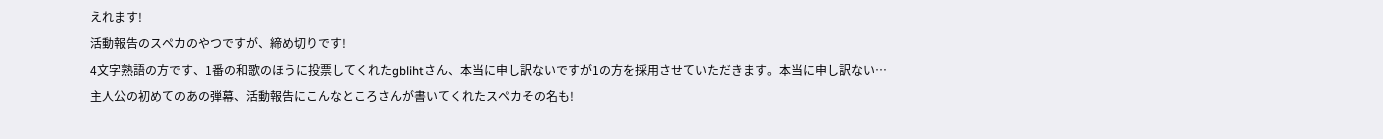えれます!
活動報告のスペカのやつですが、締め切りです!
4文字熟語の方です、1番の和歌のほうに投票してくれたgblihtさん、本当に申し訳ないですが1の方を採用させていただきます。本当に申し訳ない…
主人公の初めてのあの弾幕、活動報告にこんなところさんが書いてくれたスペカその名も!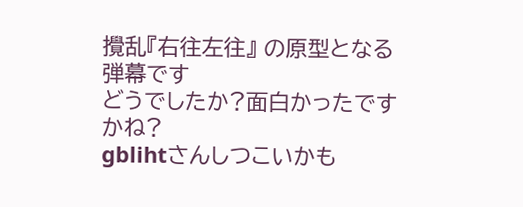攪乱『右往左往』 の原型となる弾幕です
どうでしたか?面白かったですかね?
gblihtさんしつこいかも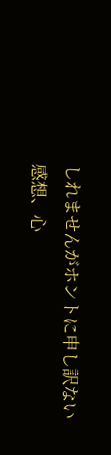しれませんがホントに申し訳ない
感想、心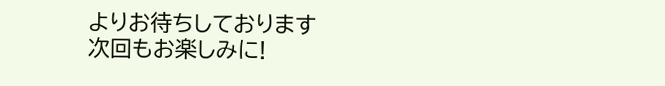よりお待ちしております
次回もお楽しみに!